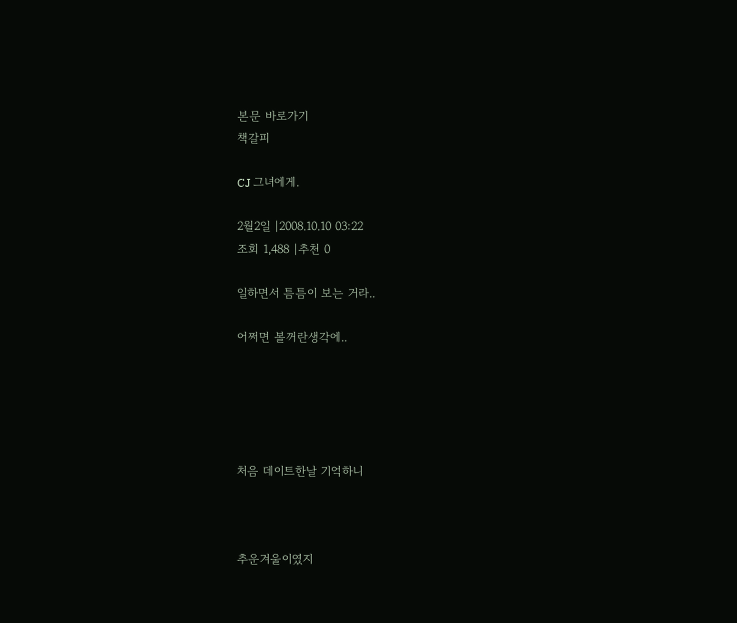본문 바로가기
책갈피

CJ 그녀에게.

2월2일 |2008.10.10 03:22
조회 1,488 |추천 0

일하면서 틈틈이 보는 거라..

어쩌면 볼꺼란생각에..





처음 데이트한날 기억하니



추운겨울이였지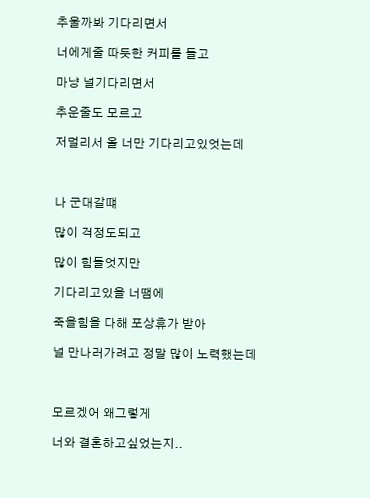추울까봐 기다리면서

너에게줄 따듯한 커피를 들고

마냥 널기다리면서

추운줄도 모르고

저멀리서 올 너만 기다리고있엇는데



나 군대갈떄

많이 걱정도되고

많이 힘들엇지만

기다리고있을 너땜에

죽을힘을 다해 포상휴가 받아

널 만나러가려고 정말 많이 노력했는데



모르겠어 왜그렇게

너와 결혼하고싶었는지..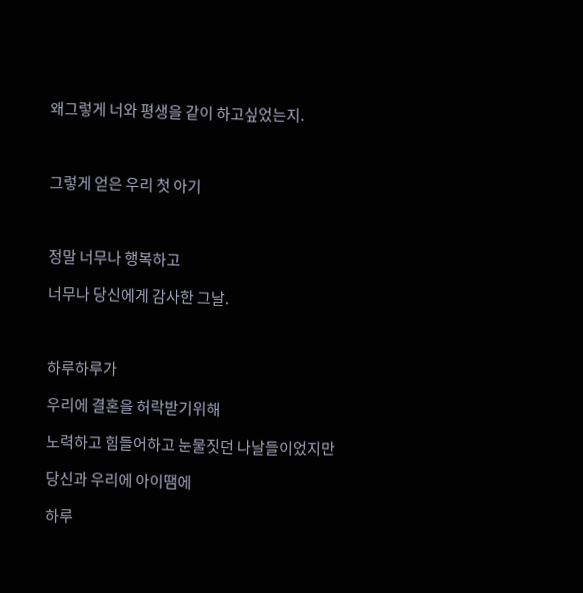왜그렇게 너와 평생을 같이 하고싶었는지.



그렇게 얻은 우리 첫 아기



정말 너무나 행복하고

너무나 당신에게 감사한 그날.



하루하루가

우리에 결혼을 허락받기위해

노력하고 힘들어하고 눈물짓던 나날들이었지만

당신과 우리에 아이땜에

하루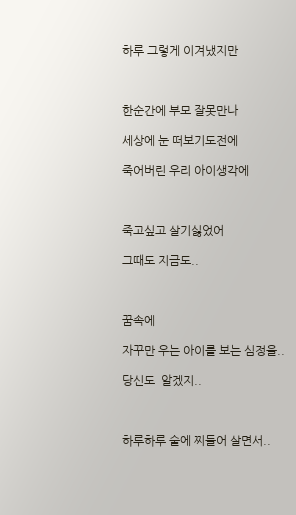하루 그렇게 이겨냈지만



한순간에 부모 잘못만나

세상에 눈 떠보기도전에

죽어버린 우리 아이생각에



죽고싶고 살기싫었어

그때도 지금도..



꿈속에

자꾸만 우는 아이를 보는 심정을..

당신도  알겠지..



하루하루 술에 찌들어 살면서..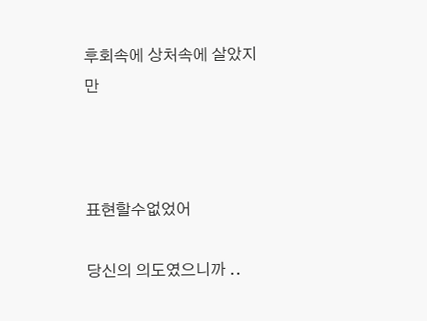후회속에 상처속에 살았지만



표현할수없었어

당신의 의도였으니까 ..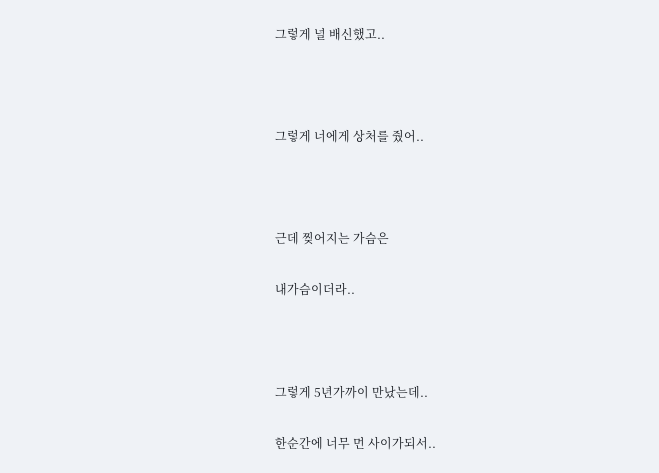그렇게 널 배신했고..



그렇게 너에게 상처를 줬어..



근데 찢어지는 가슴은

내가슴이더라..



그렇게 5년가까이 만났는데..

한순간에 너무 먼 사이가되서..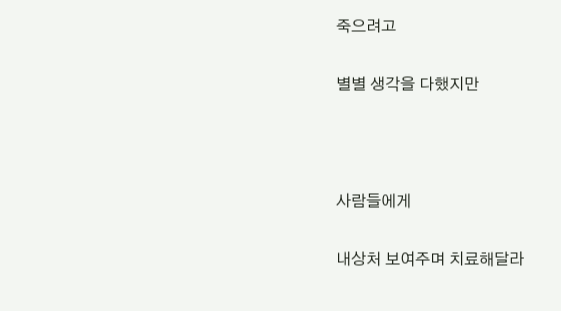죽으려고

별별 생각을 다했지만



사람들에게

내상처 보여주며 치료해달라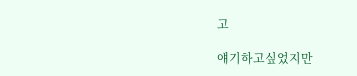고

얘기하고싶었지만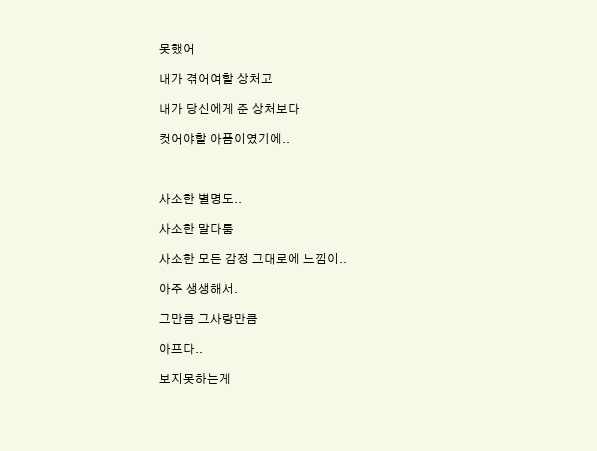못했어

내가 겪어여할 상처고

내가 당신에게 준 상처보다

컷어야할 아픔이였기에..



사소한 별명도..

사소한 말다툼

사소한 모든 감정 그대로에 느낌이..

아주 생생해서.

그만큼 그사랑만큼

아프다..

보지못하는게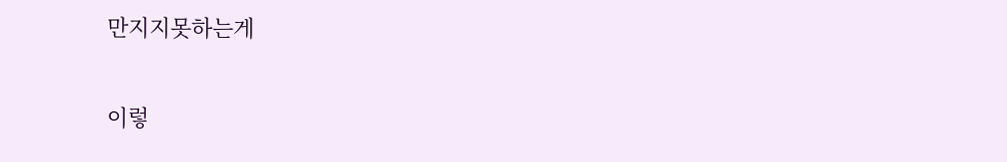만지지못하는게

이렇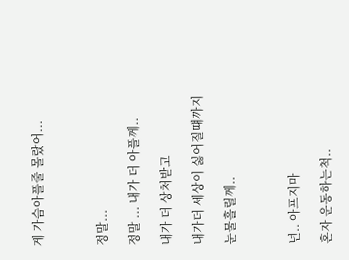게 가슴아플줄 몰랐어...



정말...

정말 ... 내가 더 아플께..

내가 더 상처받고

내가더 세상이 싫어질떄까지

눈물흘릴께..



넌.. 아프지마

혼자 운동하는척..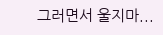그러면서 울지마...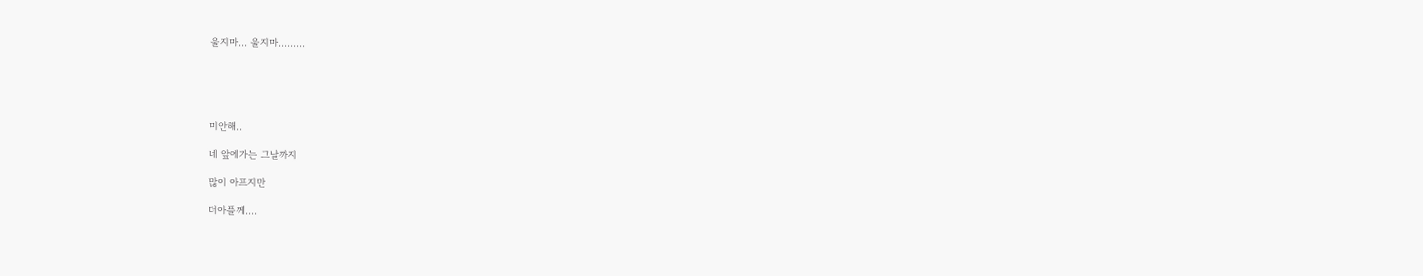울지마... 울지마.........





미안해..

네 앞에가는 그날까지

많이 아프지만

더아플께....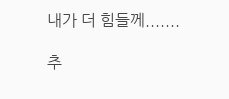내가 더 힘들께.......

추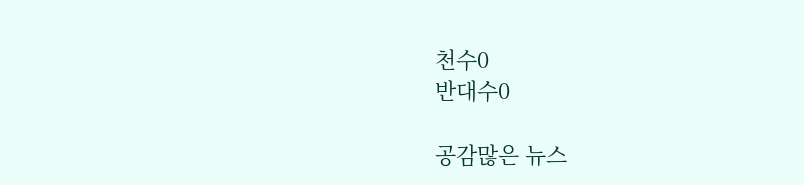천수0
반대수0

공감많은 뉴스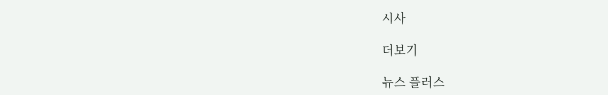시사

더보기

뉴스 플러스